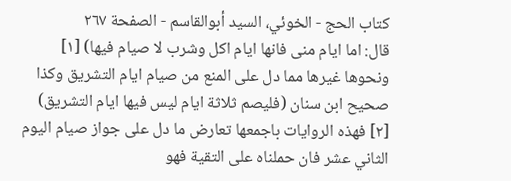كتاب الحج - الخوئي، السيد أبوالقاسم - الصفحة ٢٦٧
قال: اما ايام منى فانها ايام اكل وشرب لا صيام فيها) [١] ونحوها غيرها مما دل على المنع من صيام ايام التشريق وكذا صحيح ابن سنان (فليصم ثلاثة ايام ليس فيها ايام التشريق) [٢] فهذه الروايات باجمعها تعارض ما دل على جواز صيام اليوم الثاني عشر فان حملناه على التقية فهو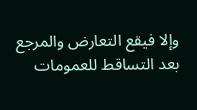وإلا فيقع التعارض والمرجع بعد التساقط للعمومات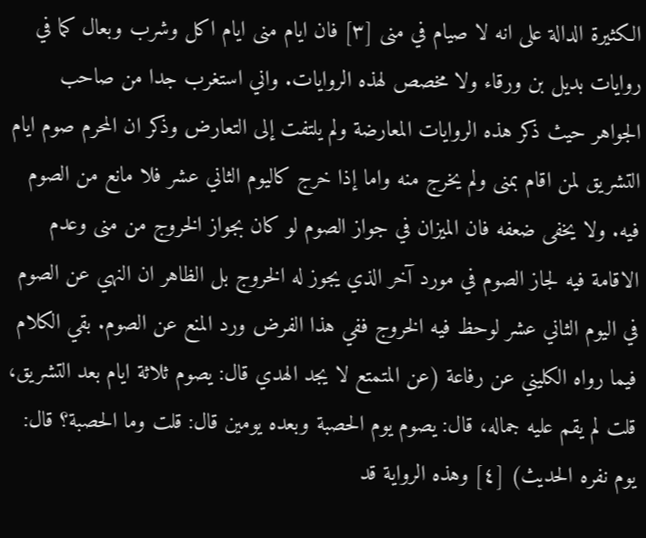الكثيرة الدالة على انه لا صيام في منى [٣] فان ايام منى ايام اكل وشرب وبعال كما في روايات بديل بن ورقاء ولا مخصص لهذه الروايات. واني استغرب جدا من صاحب الجواهر حيث ذكر هذه الروايات المعارضة ولم يلتفت إلى التعارض وذكر ان المحرم صوم ايام التشريق لمن اقام بمنى ولم يخرج منه واما إذا خرج كاليوم الثاني عشر فلا مانع من الصوم فيه. ولا يخفى ضعفه فان الميزان في جواز الصوم لو كان بجواز الخروج من منى وعدم الاقامة فيه لجاز الصوم في مورد آخر الذي يجوز له الخروج بل الظاهر ان النهي عن الصوم في اليوم الثاني عشر لوحظ فيه الخروج ففي هذا الفرض ورد المنع عن الصوم. بقي الكلام فيما رواه الكليني عن رفاعة (عن المتمتع لا يجد الهدي قال: يصوم ثلاثة ايام بعد التشريق، قلت لم يقم عليه جماله، قال: يصوم يوم الحصبة وبعده يومين قال: قلت وما الحصبة؟ قال: يوم نفره الحديث) [٤] وهذه الرواية قد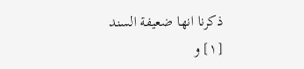ذكرنا انها ضعيفة السند
[١] و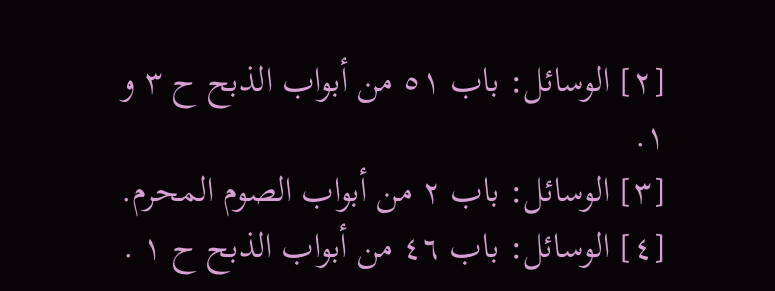[٢] الوسائل: باب ٥١ من أبواب الذبح ح ٣ و ١.
[٣] الوسائل: باب ٢ من أبواب الصوم المحرم.
[٤] الوسائل: باب ٤٦ من أبواب الذبح ح ١ .